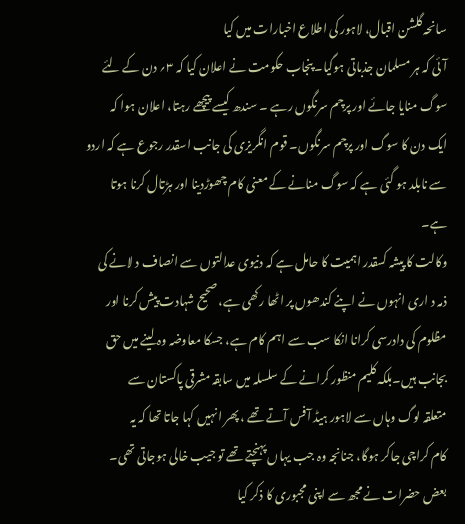سانحہ گلشن اقبال، لاہور کی اطلاع اخبارات میں کیا
آئی کہ ہر مسلمان جذباتی ہوگیا۔ پنجاب حکومت نے اعلان کیا کہ ۳؍ دن کے لئے
سوگ منایا جائے اور پرچم سرنگوں رہے ۔ سندھ کیسے پیچھے رہتا، اعلان ہوا کہ
ایک دن کا سوگ اور پرچم سرنگوں۔ قوم انگریزی کی جانب اسقدر رجوع ہے کہ اردو
سے نابلد ہو گئی ہے کہ سوگ منانے کے معنی کام چھوڑدینا اور ہڑتال کرنا ہوتا
ہے۔
وکالت کا پیشہ کسقدر اہمیت کا حامل ہے کہ دنیوی عدالتوں سے انصاف د لانے کی
ذمہ د اری انہوں نے اپنے کندھوں پر اٹھا رکھی ہے، صحیح شہادت پیش کرنا اور
مظلوم کی دادرسی کرانا انکا سب سے اہم کام ہے، جسکا معاوضہ وہ لینے میں حق
بجانب ہیں۔بلکہ کلیم منظور کرانے کے سلسلہ میں سابقہ مشرقی پاکستان سے
متعلقہ لوگ وہاں سے لاہور ہیڈ آفس آتے تھے ، پھر انہیں کہا جاتا تھا کہ یہ
کام کراچی جاکر ہوگا، جنانجہ وہ جب یہاں پہنچتے تھے تو جیب خالی ہوجاتی تھی۔
بعض حضرات نے مجھ سے اپنی مجبوری کا ذکر کیا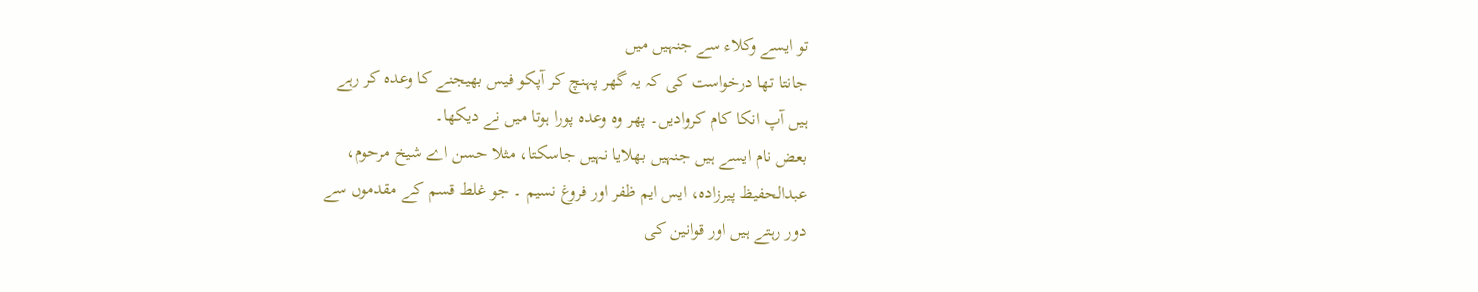تو ایسے وکلاء سے جنہیں میں
جانتا تھا درخواست کی کہ یہ گھر پہنچ کر آپکو فیس بھیجنے کا وعدہ کر رہے
ہیں آپ انکا کام کروادیں۔ پھر وہ وعدہ پورا ہوتا میں نے دیکھا۔
بعض نام ایسے ہیں جنہیں بھلایا نہیں جاسکتا، مثلا حسن اے شیخ مرحوم،
عبدالحفیظ پیرزادہ، ایس ایم ظفر اور فروغ نسیم ۔ جو غلط قسم کے مقدموں سے
دور رہتے ہیں اور قوانین کی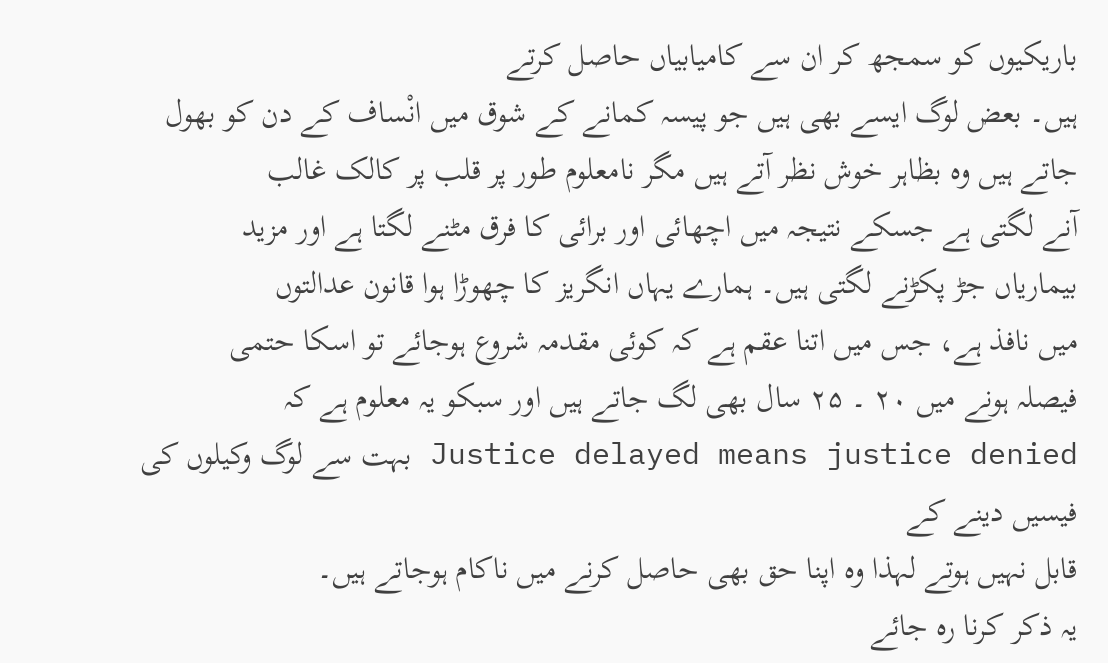باریکیوں کو سمجھ کر ان سے کامیابیاں حاصل کرتے
ہیں۔ بعض لوگ ایسے بھی ہیں جو پیسہ کمانے کے شوق میں انْساف کے دن کو بھول
جاتے ہیں وہ بظاہر خوش نظر آتے ہیں مگر نامعلوم طور پر قلب پر کالک غالب
آنے لگتی ہے جسکے نتیجہ میں اچھائی اور برائی کا فرق مٹنے لگتا ہے اور مزید
بیماریاں جڑ پکڑنے لگتی ہیں۔ ہمارے یہاں انگریز کا چھوڑا ہوا قانون عدالتوں
میں نافذ ہے، جس میں اتنا عقم ہے کہ کوئی مقدمہ شروع ہوجائے تو اسکا حتمی
فیصلہ ہونے میں ۲۰ ۔ ۲۵ سال بھی لگ جاتے ہیں اور سبکو یہ معلوم ہے کہ
Justice delayed means justice denied بہت سے لوگ وکیلوں کی فیسیں دینے کے
قابل نہیں ہوتے لہذا وہ اپنا حق بھی حاصل کرنے میں ناکام ہوجاتے ہیں۔
یہ ذکر کرنا رہ جائے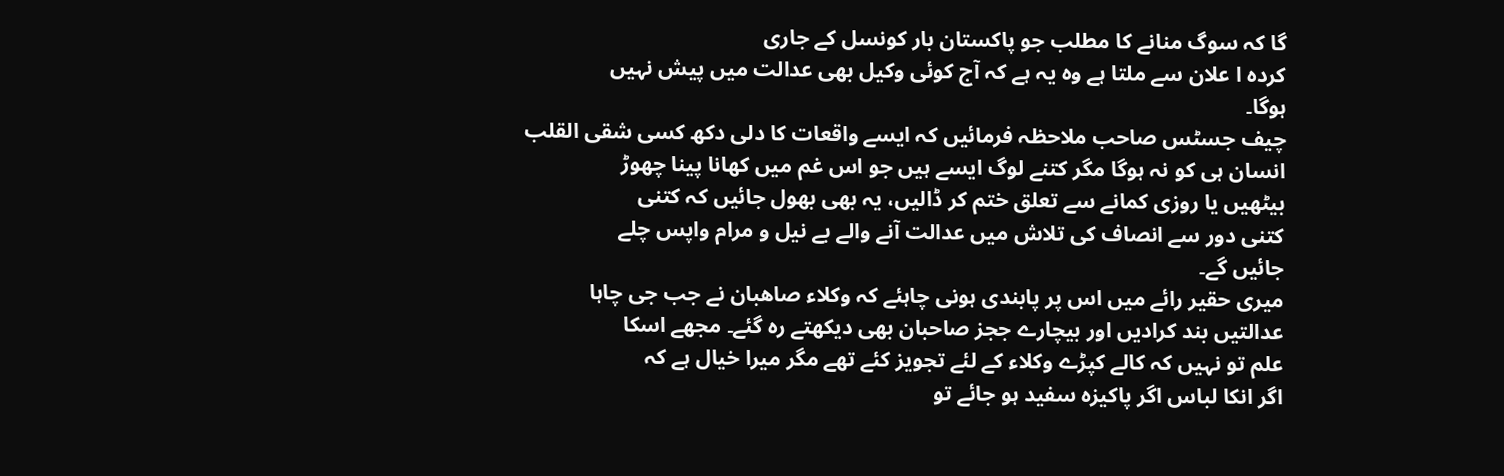گا کہ سوگ منانے کا مطلب جو پاکستان بار کونسل کے جاری
کردہ ا علان سے ملتا ہے وہ یہ ہے کہ آج کوئی وکیل بھی عدالت میں پیش نہیں
ہوگا۔
چیف جسٹس صاحب ملاحظہ فرمائیں کہ ایسے واقعات کا دلی دکھ کسی شقی القلب
انسان ہی کو نہ ہوگا مگر کتنے لوگ ایسے ہیں جو اس غم میں کھانا پینا چھوڑ
بیٹھیں یا روزی کمانے سے تعلق ختم کر ڈالیں، یہ بھی بھول جائیں کہ کتنی
کتنی دور سے انصاف کی تلاش میں عدالت آنے والے بے نیل و مرام واپس چلے
جائیں گے۔
میری حقیر رائے میں اس پر پابندی ہونی چاہئے کہ وکلاء صاھبان نے جب جی چاہا
عدالتیں بند کرادیں اور بیچارے ججز صاحبان بھی دیکھتے رہ گئے۔ مجھے اسکا
علم تو نہیں کہ کالے کپڑے وکلاء کے لئے تجویز کئے تھے مگر میرا خیال ہے کہ
اگر انکا لباس اگر پاکیزہ سفید ہو جائے تو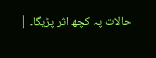حالات پہ کچھ اثر پڑیگا۔ |